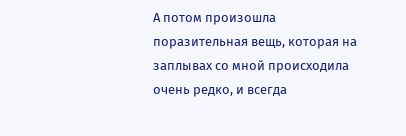А потом произошла поразительная вещь, которая на заплывах со мной происходила очень редко, и всегда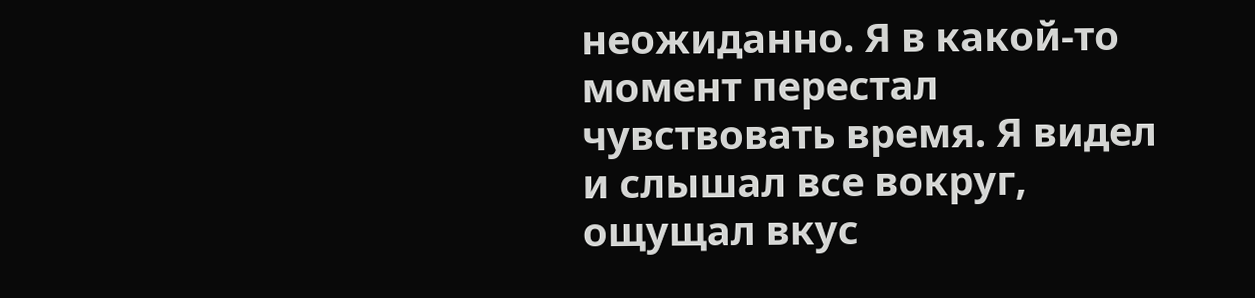неожиданно. Я в какой-то момент перестал чувствовать время. Я видел и слышал все вокруг, ощущал вкус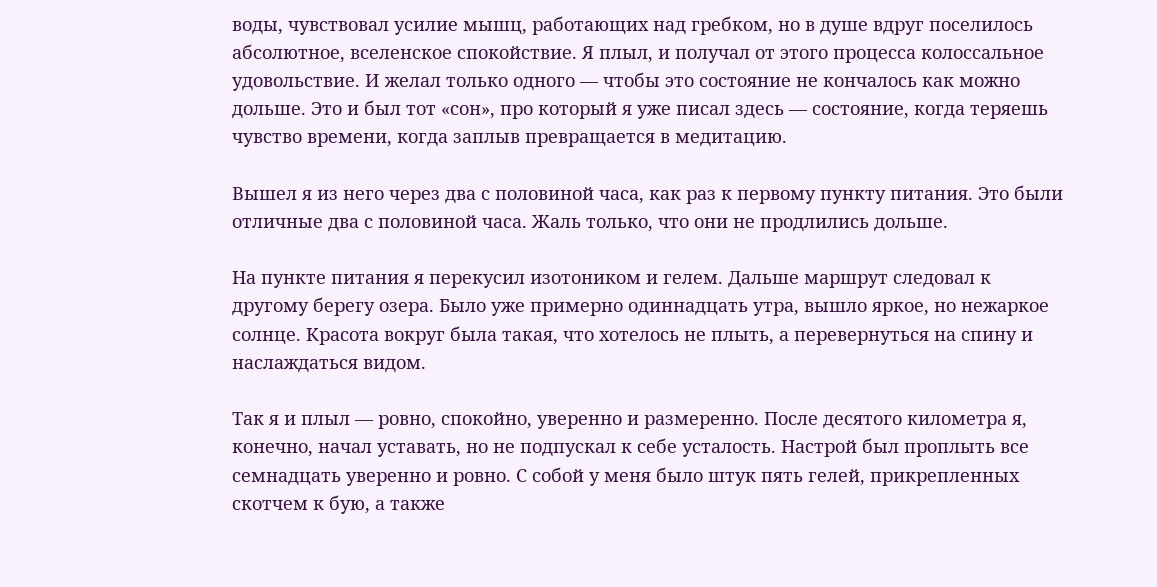воды, чувствовал усилие мышц, работающих над гребком, но в душе вдруг поселилось абсолютное, вселенское спокойствие. Я плыл, и получал от этого процесса колоссальное удовольствие. И желал только одного — чтобы это состояние не кончалось как можно дольше. Это и был тот «сон», про который я уже писал здесь — состояние, когда теряешь чувство времени, когда заплыв превращается в медитацию.

Вышел я из него через два с половиной часа, как раз к первому пункту питания. Это были отличные два с половиной часа. Жаль только, что они не продлились дольше.

На пункте питания я перекусил изотоником и гелем. Дальше маршрут следовал к другому берегу озера. Было уже примерно одиннадцать утра, вышло яркое, но нежаркое солнце. Красота вокруг была такая, что хотелось не плыть, а перевернуться на спину и наслаждаться видом.

Так я и плыл — ровно, спокойно, уверенно и размеренно. После десятого километра я, конечно, начал уставать, но не подпускал к себе усталость. Настрой был проплыть все семнадцать уверенно и ровно. С собой у меня было штук пять гелей, прикрепленных скотчем к бую, а также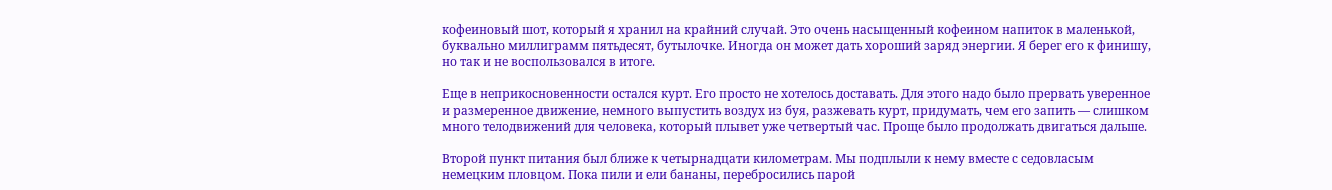кофеиновый шот, который я хранил на крайний случай. Это очень насыщенный кофеином напиток в маленькой, буквально миллиграмм пятьдесят, бутылочке. Иногда он может дать хороший заряд энергии. Я берег его к финишу, но так и не воспользовался в итоге.

Еще в неприкосновенности остался курт. Его просто не хотелось доставать. Для этого надо было прервать уверенное и размеренное движение, немного выпустить воздух из буя, разжевать курт, придумать, чем его запить — слишком много телодвижений для человека, который плывет уже четвертый час. Проще было продолжать двигаться дальше.

Второй пункт питания был ближе к четырнадцати километрам. Мы подплыли к нему вместе с седовласым немецким пловцом. Пока пили и ели бананы, перебросились парой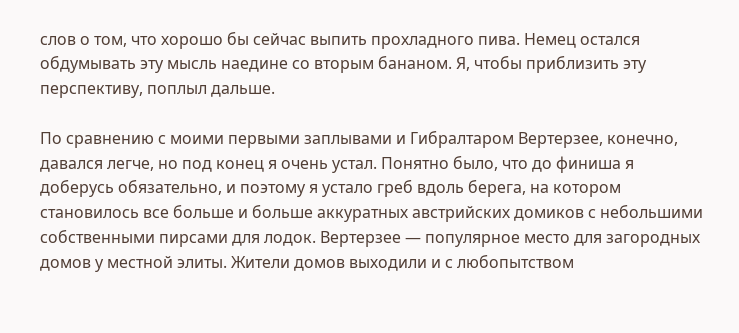слов о том, что хорошо бы сейчас выпить прохладного пива. Немец остался обдумывать эту мысль наедине со вторым бананом. Я, чтобы приблизить эту перспективу, поплыл дальше.

По сравнению с моими первыми заплывами и Гибралтаром Вертерзее, конечно, давался легче, но под конец я очень устал. Понятно было, что до финиша я доберусь обязательно, и поэтому я устало греб вдоль берега, на котором становилось все больше и больше аккуратных австрийских домиков с небольшими собственными пирсами для лодок. Вертерзее — популярное место для загородных домов у местной элиты. Жители домов выходили и с любопытством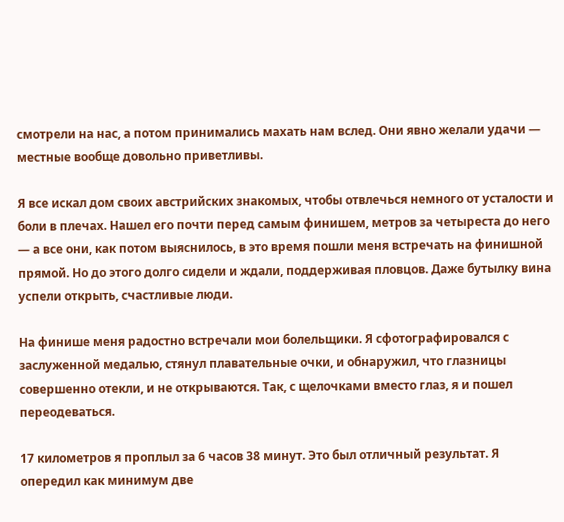смотрели на нас, а потом принимались махать нам вслед. Они явно желали удачи — местные вообще довольно приветливы.

Я все искал дом своих австрийских знакомых, чтобы отвлечься немного от усталости и боли в плечах. Нашел его почти перед самым финишем, метров за четыреста до него — а все они, как потом выяснилось, в это время пошли меня встречать на финишной прямой. Но до этого долго сидели и ждали, поддерживая пловцов. Даже бутылку вина успели открыть, счастливые люди.

На финише меня радостно встречали мои болельщики. Я сфотографировался с заслуженной медалью, стянул плавательные очки, и обнаружил, что глазницы совершенно отекли, и не открываются. Так, с щелочками вместо глаз, я и пошел переодеваться.

17 километров я проплыл за 6 часов 38 минут. Это был отличный результат. Я опередил как минимум две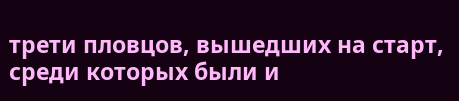трети пловцов, вышедших на старт, среди которых были и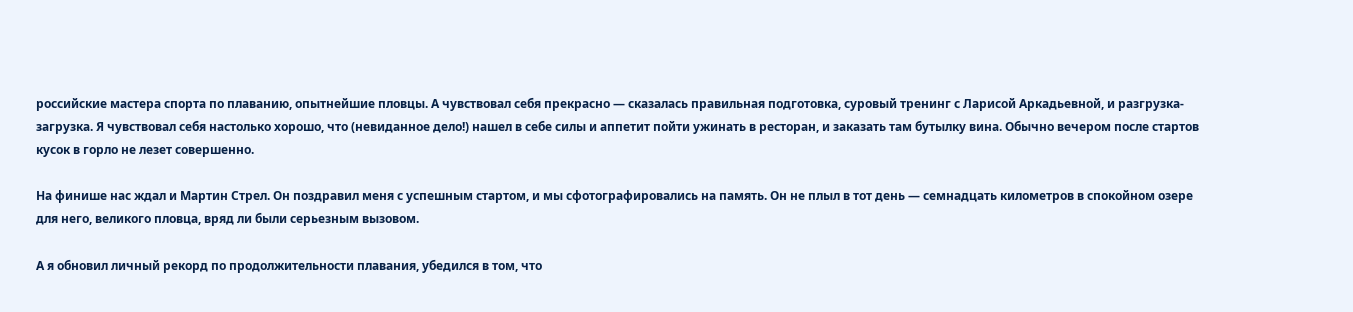российские мастера спорта по плаванию, опытнейшие пловцы. А чувствовал себя прекрасно — сказалась правильная подготовка, суровый тренинг с Ларисой Аркадьевной, и разгрузка-загрузка. Я чувствовал себя настолько хорошо, что (невиданное дело!) нашел в себе силы и аппетит пойти ужинать в ресторан, и заказать там бутылку вина. Обычно вечером после стартов кусок в горло не лезет совершенно.

На финише нас ждал и Мартин Стрел. Он поздравил меня с успешным стартом, и мы сфотографировались на память. Он не плыл в тот день — семнадцать километров в спокойном озере для него, великого пловца, вряд ли были серьезным вызовом.

А я обновил личный рекорд по продолжительности плавания, убедился в том, что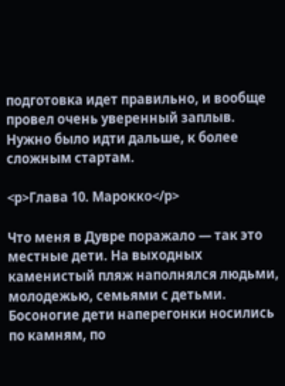подготовка идет правильно, и вообще провел очень уверенный заплыв. Нужно было идти дальше, к более сложным стартам.

<p>Глава 10. Марокко</p>

Что меня в Дувре поражало — так это местные дети. На выходных каменистый пляж наполнялся людьми, молодежью, семьями с детьми. Босоногие дети наперегонки носились по камням, по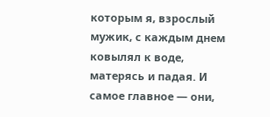которым я, взрослый мужик, с каждым днем ковылял к воде, матерясь и падая. И самое главное — они,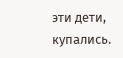эти дети, купались.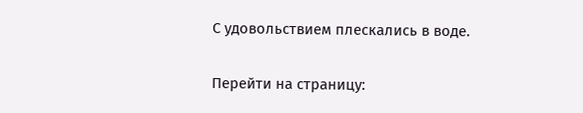С удовольствием плескались в воде.

Перейти на страницу: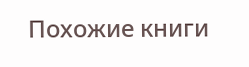Похожие книги